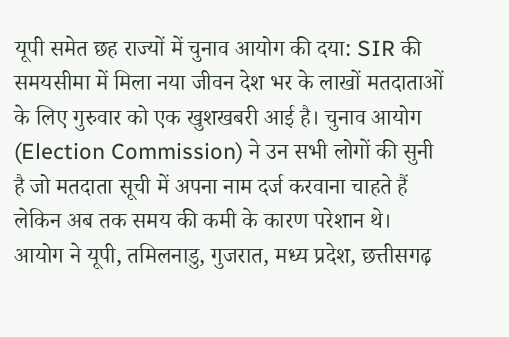यूपी समेत छह राज्यों में चुनाव आयोग की दया: SIR की समयसीमा में मिला नया जीवन देश भर के लाखों मतदाताओं के लिए गुरुवार को एक खुशखबरी आई है। चुनाव आयोग (Election Commission) ने उन सभी लोगों की सुनी है जो मतदाता सूची में अपना नाम दर्ज करवाना चाहते हैं लेकिन अब तक समय की कमी के कारण परेशान थे। आयोग ने यूपी, तमिलनाडु, गुजरात, मध्य प्रदेश, छत्तीसगढ़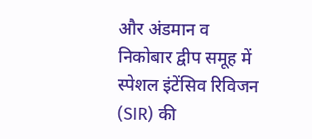और अंडमान व निकोबार द्वीप समूह में स्पेशल इंटेंसिव रिविजन (SIR) की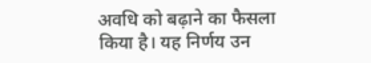अवधि को बढ़ाने का फैसला किया है। यह निर्णय उन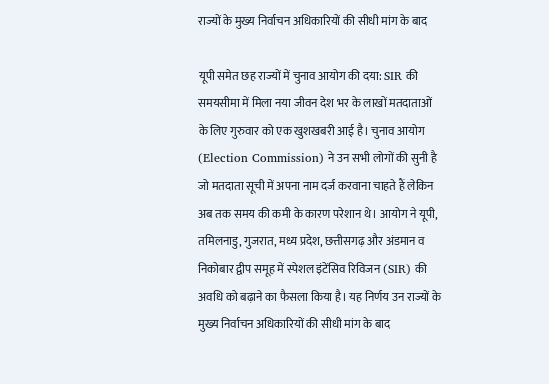राज्यों के मुख्य निर्वाचन अधिकारियों की सीधी मांग के बाद

यूपी समेत छह राज्यों में चुनाव आयोग की दया: SIR की समयसीमा में मिला नया जीवन देश भर के लाखों मतदाताओं के लिए गुरुवार को एक खुशखबरी आई है। चुनाव आयोग (Election Commission) ने उन सभी लोगों की सुनी है जो मतदाता सूची में अपना नाम दर्ज करवाना चाहते हैं लेकिन अब तक समय की कमी के कारण परेशान थे। आयोग ने यूपी, तमिलनाडु, गुजरात, मध्य प्रदेश, छत्तीसगढ़ और अंडमान व निकोबार द्वीप समूह में स्पेशल इंटेंसिव रिविजन (SIR) की अवधि को बढ़ाने का फैसला किया है। यह निर्णय उन राज्यों के मुख्य निर्वाचन अधिकारियों की सीधी मांग के बाद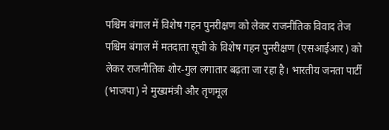पश्चिम बंगाल में विशेष गहन पुनरीक्षण को लेकर राजनीतिक विवाद तेज पश्चिम बंगाल में मतदाता सूची के विशेष गहन पुनरीक्षण (एसआईआर) को लेकर राजनीतिक शोर-गुल लगातार बढ़ता जा रहा है। भारतीय जनता पार्टी (भाजपा) ने मुख्यमंत्री और तृणमूल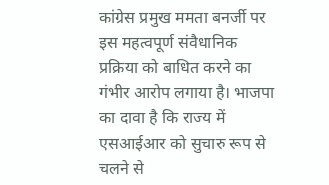कांग्रेस प्रमुख ममता बनर्जी पर इस महत्वपूर्ण संवैधानिक प्रक्रिया को बाधित करने का गंभीर आरोप लगाया है। भाजपा का दावा है कि राज्य में एसआईआर को सुचारु रूप से चलने से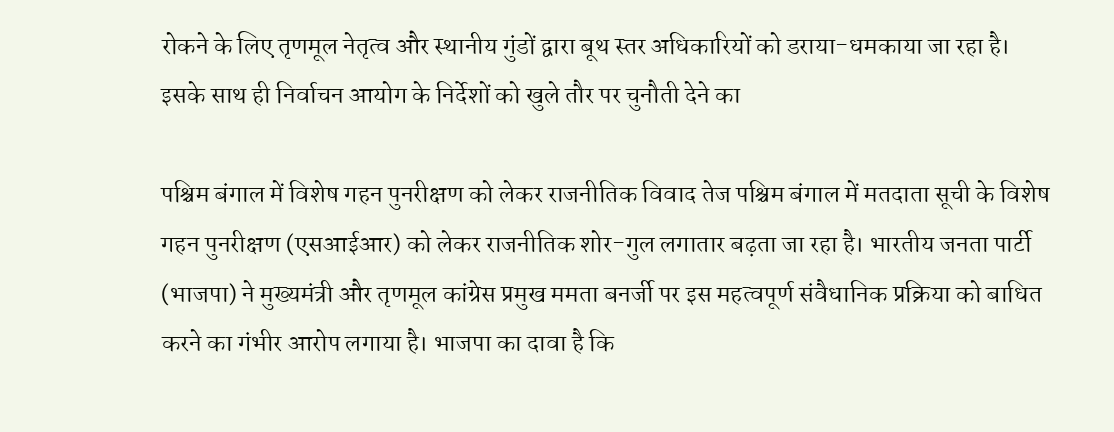रोकने के लिए तृणमूल नेतृत्व और स्थानीय गुंडों द्वारा बूथ स्तर अधिकारियों को डराया-धमकाया जा रहा है। इसके साथ ही निर्वाचन आयोग के निर्देशों को खुले तौर पर चुनौती देने का

पश्चिम बंगाल में विशेष गहन पुनरीक्षण को लेकर राजनीतिक विवाद तेज पश्चिम बंगाल में मतदाता सूची के विशेष गहन पुनरीक्षण (एसआईआर) को लेकर राजनीतिक शोर-गुल लगातार बढ़ता जा रहा है। भारतीय जनता पार्टी (भाजपा) ने मुख्यमंत्री और तृणमूल कांग्रेस प्रमुख ममता बनर्जी पर इस महत्वपूर्ण संवैधानिक प्रक्रिया को बाधित करने का गंभीर आरोप लगाया है। भाजपा का दावा है कि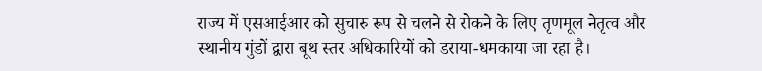राज्य में एसआईआर को सुचारु रूप से चलने से रोकने के लिए तृणमूल नेतृत्व और स्थानीय गुंडों द्वारा बूथ स्तर अधिकारियों को डराया-धमकाया जा रहा है।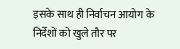इसके साथ ही निर्वाचन आयोग के निर्देशों को खुले तौर पर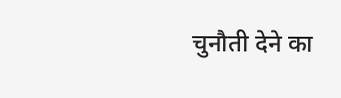चुनौती देने का